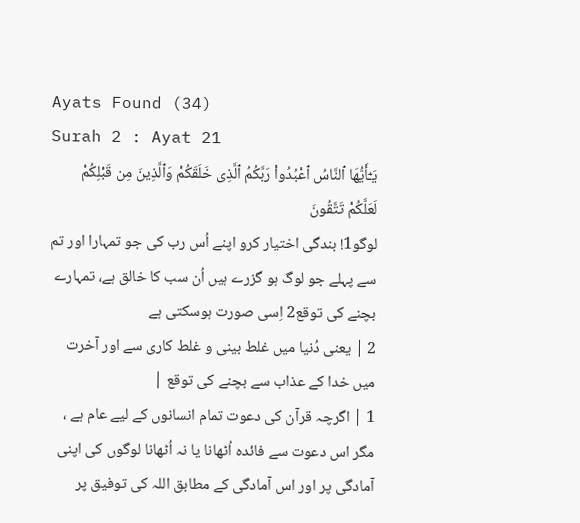Ayats Found (34)
Surah 2 : Ayat 21
يَـٰٓأَيُّهَا ٱلنَّاسُ ٱعْبُدُواْ رَبَّكُمُ ٱلَّذِى خَلَقَكُمْ وَٱلَّذِينَ مِن قَبْلِكُمْ لَعَلَّكُمْ تَتَّقُونَ
لوگو1! بندگی اختیار کرو اپنے اُس رب کی جو تمہارا اور تم سے پہلے جو لوگ ہو گزرے ہیں اُن سب کا خالق ہے، تمہارے بچنے کی توقع2 اِسی صورت ہوسکتی ہے
2 | یعنی دُنیا میں غلط بینی و غلط کاری سے اور آخرت میں خدا کے عذاب سے بچنے کی توقع |
1 | اگرچہ قرآن کی دعوت تمام انسانوں کے لیے عام ہے ، مگر اس دعوت سے فائدہ اُٹھانا یا نہ اُٹھانا لوگوں کی اپنی آمادگی پر اور اس آمادگی کے مطابق اللہ کی توفیق پر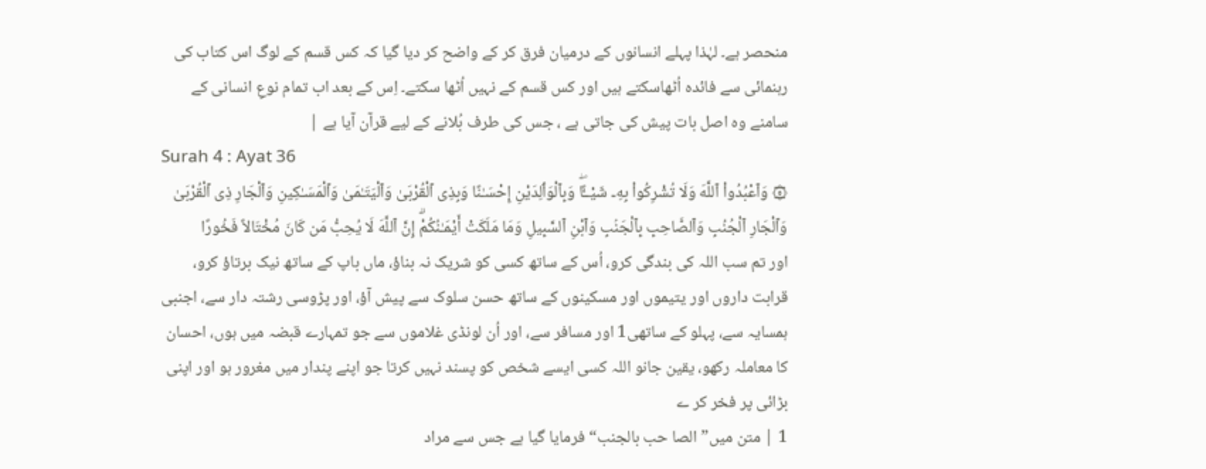منحصر ہے۔ لہٰذا پہلے انسانوں کے درمیان فرق کر کے واضح کر دیا گیا کہ کس قسم کے لوگ اس کتاب کی رہنمائی سے فائدہ اُٹھاسکتے ہیں اور کس قسم کے نہیں اُٹھا سکتے۔ اِس کے بعد اب تمام نوعِ انسانی کے سامنے وہ اصل بات پیش کی جاتی ہے ، جس کی طرف بُلانے کے لیے قرآن آیا ہے |
Surah 4 : Ayat 36
۞ وَٱعْبُدُواْ ٱللَّهَ وَلَا تُشْرِكُواْ بِهِۦ شَيْــًٔاۖ وَبِٱلْوَٲلِدَيْنِ إِحْسَـٰنًا وَبِذِى ٱلْقُرْبَىٰ وَٱلْيَتَـٰمَىٰ وَٱلْمَسَـٰكِينِ وَٱلْجَارِ ذِى ٱلْقُرْبَىٰ وَٱلْجَارِ ٱلْجُنُبِ وَٱلصَّاحِبِ بِٱلْجَنۢبِ وَٱبْنِ ٱلسَّبِيلِ وَمَا مَلَكَتْ أَيْمَـٰنُكُمْۗ إِنَّ ٱللَّهَ لَا يُحِبُّ مَن كَانَ مُخْتَالاً فَخُورًا
اور تم سب اللہ کی بندگی کرو، اُس کے ساتھ کسی کو شریک نہ بناؤ، ماں باپ کے ساتھ نیک برتاؤ کرو، قرابت داروں اور یتیموں اور مسکینوں کے ساتھ حسن سلوک سے پیش آؤ، اور پڑوسی رشتہ دار سے، اجنبی ہمسایہ سے، پہلو کے ساتھی1 اور مسافر سے، اور اُن لونڈی غلاموں سے جو تمہارے قبضہ میں ہوں، احسان کا معاملہ رکھو، یقین جانو اللہ کسی ایسے شخص کو پسند نہیں کرتا جو اپنے پندار میں مغرور ہو اور اپنی بڑائی پر فخر کر ے
1 | متن میں”الصا حب بالجنب“ فرمایا گیا ہے جس سے مراد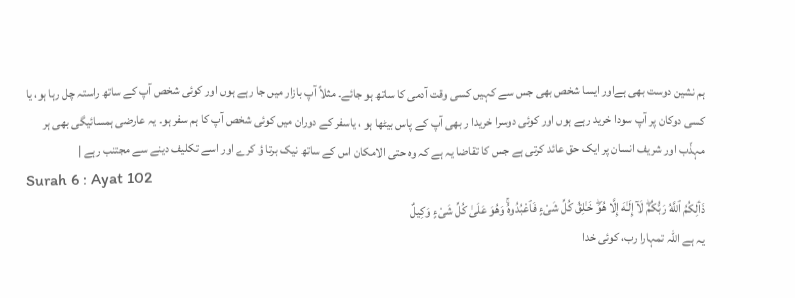ہم نشین دوست بھی ہےاور ایسا شخص بھی جس سے کہیں کسی وقت آدمی کا ساتھ ہو جائے۔ مثلاً آپ بازار میں جا رہے ہوں اور کوئی شخص آپ کے ساتھ راستہ چل رہا ہو، یا کسی دوکان پر آپ سودا خرید رہے ہوں اور کوئی دوسرا خریدا ر بھی آپ کے پاس بیٹھا ہو ، یاسفر کے دوران میں کوئی شخص آپ کا ہم سفر ہو۔ یہ عارضی ہمسائیگی بھی ہر مہذّب اور شریف انسان پر ایک حق عائد کرتی ہے جس کا تقاضا یہ ہے کہ وہ حتی الامکان اس کے ساتھ نیک برتا ؤ کرے اور اسے تکلیف دینے سے مجتنب رہے |
Surah 6 : Ayat 102
ذَٲلِكُمُ ٱللَّهُ رَبُّكُمْۖ لَآ إِلَـٰهَ إِلَّا هُوَۖ خَـٰلِقُ كُلِّ شَىْءٍ فَٱعْبُدُوهُۚ وَهُوَ عَلَىٰ كُلِّ شَىْءٍ وَكِيلٌ
یہ ہے اللہ تمہارا رب، کوئی خدا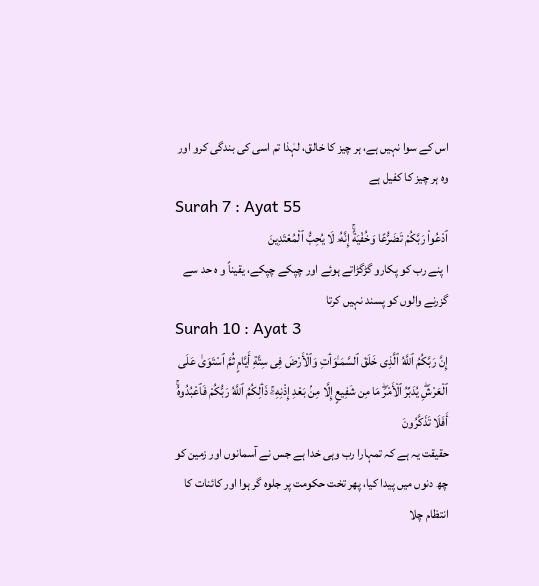اس کے سوا نہیں ہے، ہر چیز کا خالق، لہٰذا تم اسی کی بندگی کرو اور وہ ہر چیز کا کفیل ہے
Surah 7 : Ayat 55
ٱدْعُواْ رَبَّكُمْ تَضَرُّعًا وَخُفْيَةًۚ إِنَّهُۥ لَا يُحِبُّ ٱلْمُعْتَدِينَ
ا پنے رب کو پکارو گڑگڑاتے ہوئے اور چپکے چپکے، یقیناً و ہ حد سے گزرنے والوں کو پسند نہیں کرتا
Surah 10 : Ayat 3
إِنَّ رَبَّكُمُ ٱللَّهُ ٱلَّذِى خَلَقَ ٱلسَّمَـٰوَٲتِ وَٱلْأَرْضَ فِى سِتَّةِ أَيَّامٍ ثُمَّ ٱسْتَوَىٰ عَلَى ٱلْعَرْشِۖ يُدَبِّرُ ٱلْأَمْرَۖ مَا مِن شَفِيعٍ إِلَّا مِنۢ بَعْدِ إِذْنِهِۦۚ ذَٲلِكُمُ ٱللَّهُ رَبُّكُمْ فَٱعْبُدُوهُۚ أَفَلَا تَذَكَّرُونَ
حقیقت یہ ہے کہ تمہارا رب وہی خدا ہے جس نے آسمانوں اور زمین کو چھ دنوں میں پیدا کیا، پھر تخت حکومت پر جلوہ گر ہوا اور کائنات کا انتظام چلا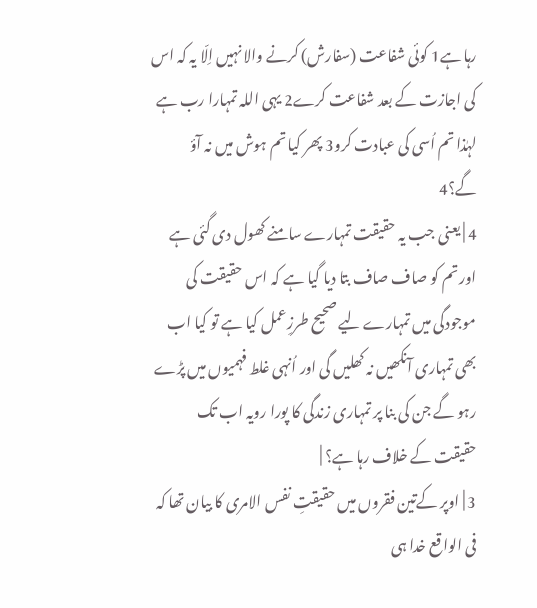رہا ہے1 کوئی شفاعت (سفارش) کرنے والا نہیں اِلّا یہ کہ اس کی اجازت کے بعد شفاعت کرے2 یہی اللہ تمہارا رب ہے لہٰذا تم اُسی کی عبادت کرو3 پھر کیا تم ہوش میں نہ آؤ گے؟4
4 | یعنی جب یہ حقیقت تمہارے سامنے کھول دی گئی ہے اور تم کو صاف صاف بتا دیا گیا ہے کہ اس حقیقت کی موجودگی میں تمہارے لیے صحیح طرزِعمل کیا ہے تو کیا اب بھی تمہاری آنکھیں نہ کھلیں گی اور اُنہی غلط فہمیوں میں پڑے رہو گے جن کی بنا پر تمہاری زندگی کا پورا رویہ اب تک حقیقت کے خلاف رہا ہے؟ |
3 | اوپر کےتین فقروں میں حقیقتِ نفس الامری کا بیان تھا کہ فی الواقع خدا ہی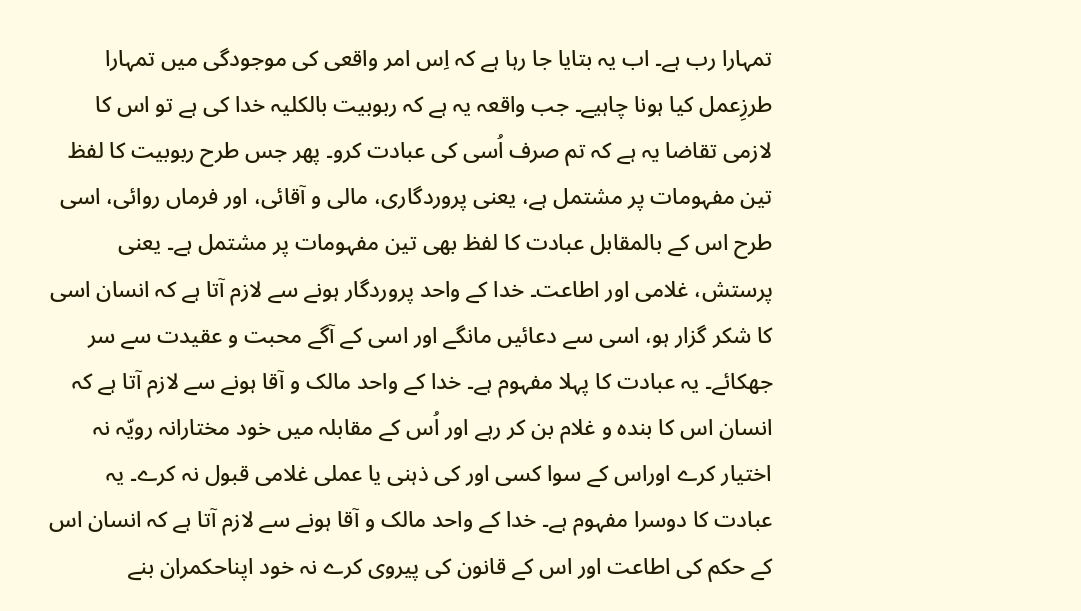تمہارا رب ہے۔ اب یہ بتایا جا رہا ہے کہ اِس امر واقعی کی موجودگی میں تمہارا طرزِعمل کیا ہونا چاہیے۔ جب واقعہ یہ ہے کہ ربوبیت بالکلیہ خدا کی ہے تو اس کا لازمی تقاضا یہ ہے کہ تم صرف اُسی کی عبادت کرو۔ پھر جس طرح ربوبیت کا لفظ تین مفہومات پر مشتمل ہے، یعنی پروردگاری، مالی و آقائی، اور فرماں روائی، اسی طرح اس کے بالمقابل عبادت کا لفظ بھی تین مفہومات پر مشتمل ہے۔ یعنی پرستش، غلامی اور اطاعت۔ خدا کے واحد پروردگار ہونے سے لازم آتا ہے کہ انسان اسی کا شکر گزار ہو، اسی سے دعائیں مانگے اور اسی کے آگے محبت و عقیدت سے سر جھکائے۔ یہ عبادت کا پہلا مفہوم ہے۔ خدا کے واحد مالک و آقا ہونے سے لازم آتا ہے کہ انسان اس کا بندہ و غلام بن کر رہے اور اُس کے مقابلہ میں خود مختارانہ رویّہ نہ اختیار کرے اوراس کے سوا کسی اور کی ذہنی یا عملی غلامی قبول نہ کرے۔ یہ عبادت کا دوسرا مفہوم ہے۔ خدا کے واحد مالک و آقا ہونے سے لازم آتا ہے کہ انسان اس کے حکم کی اطاعت اور اس کے قانون کی پیروی کرے نہ خود اپناحکمران بنے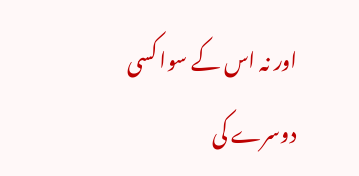اور نہ اس کے سوا کسی دوسرے کی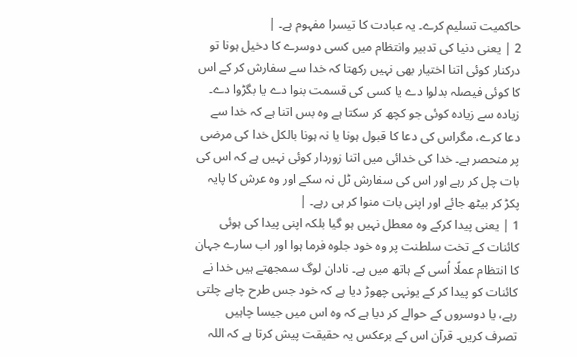حاکمیت تسلیم کرے۔ یہ عبادت کا تیسرا مفہوم ہے۔ |
2 | یعنی دنیا کی تدبیر وانتظام میں کسی دوسرے کا دخیل ہونا تو درکنار کوئی اتنا اختیار بھی نہیں رکھتا کہ خدا سے سفارش کر کے اس کا کوئی فیصلہ بدلوا دے یا کسی کی قسمت بنوا دے یا بگڑوا دے۔ زیادہ سے زیادہ کوئی جو کچھ کر سکتا ہے وہ بس اتنا ہے کہ خدا سے دعا کرے، مگراس کی دعا کا قبول ہونا یا نہ ہونا بالکل خدا کی مرضی پر منحصر ہے۔ خدا کی خدائی میں اتنا زوردار کوئی نہیں ہے کہ اس کی بات چل کر رہے اور اس کی سفارش ٹل نہ سکے اور وہ عرش کا پایہ پکڑ کر بیٹھ جائے اور اپنی بات منوا کر ہی رہے۔ |
1 | یعنی پیدا کرکے وہ معطل نہیں ہو گیا بلکہ اپنی پیدا کی ہوئی کائنات کے تخت سلطنت پر وہ خود جلوہ فرما ہوا اور اب سارے جہان کا انتظام عملًا اُسی کے ہاتھ میں ہے۔ نادان لوگ سمجھتے ہیں خدا نے کائنات کو پیدا کر کے یونہی چھوڑ دیا ہے کہ خود جس طرح چاہے چلتی رہے، یا دوسروں کے حوالے کر دیا ہے کہ وہ اس میں جیسا چاہیں تصرف کریں۔ قرآن اس کے برعکس یہ حقیقت پیش کرتا ہے کہ اللہ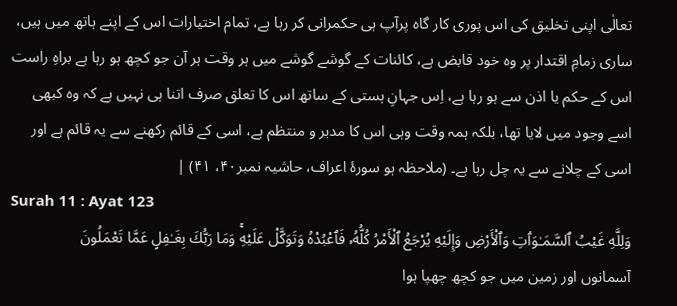تعالٰی اپنی تخلیق کی اس پوری کار گاہ پرآپ ہی حکمرانی کر رہا ہے، تمام اختیارات اس کے اپنے ہاتھ میں ہیں، ساری زمامِ اقتدار پر وہ خود قابض ہے، کائنات کے گوشے گوشے میں ہر وقت ہر آن جو کچھ ہو رہا ہے براہِ راست اس کے حکم یا اذن سے ہو رہا ہے، اِس جہانِ ہستی کے ساتھ اس کا تعلق صرف اتنا ہی نہیں ہے کہ وہ کبھی اسے وجود میں لایا تھا، بلکہ ہمہ وقت وہی اس کا مدبر و منتظم ہے، اسی کے قائم رکھنے سے یہ قائم ہے اور اسی کے چلانے سے یہ چل رہا ہے۔ (ملاحظہ ہو سورۂ اعراف، حاشیہ نمبر۴۰، ۴۱) |
Surah 11 : Ayat 123
وَلِلَّهِ غَيْبُ ٱلسَّمَـٰوَٲتِ وَٱلْأَرْضِ وَإِلَيْهِ يُرْجَعُ ٱلْأَمْرُ كُلُّهُۥ فَٱعْبُدْهُ وَتَوَكَّلْ عَلَيْهِۚ وَمَا رَبُّكَ بِغَـٰفِلٍ عَمَّا تَعْمَلُونَ
آسمانوں اور زمین میں جو کچھ چھپا ہوا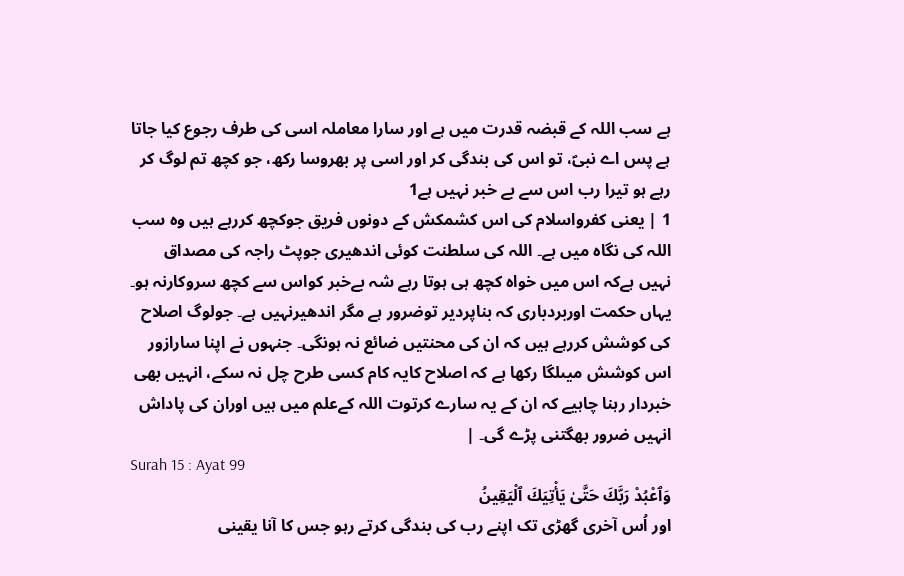ہے سب اللہ کے قبضہ قدرت میں ہے اور سارا معاملہ اسی کی طرف رجوع کیا جاتا ہے پس اے نبیؐ، تو اس کی بندگی کر اور اسی پر بھروسا رکھ، جو کچھ تم لوگ کر رہے ہو تیرا رب اس سے بے خبر نہیں ہے1
1 | یعنی کفرواسلام کی اس کشمکش کے دونوں فریق جوکچھ کررہے ہیں وہ سب اللہ کی نگاہ میں ہے۔ اللہ کی سلطنت کوئی اندھیری جوپٹ راجہ کی مصداق نہیں ہےکہ اس میں خواہ کچھ ہی ہوتا رہے شہ بےخبر کواس سے کچھ سروکارنہ ہو۔ یہاں حکمت اوربردباری کہ بناپردیر توضرور ہے مگر اندھیرنہیں ہے۔ جولوگ اصلاح کی کوشش کررہے ہیں کہ ان کی محنتیں ضائع نہ ہونگی۔ جنہوں نے اپنا سارازور اس کوشش میںلگا رکھا ہے کہ اصلاح کایہ کام کسی طرح چل نہ سکے، انہیں بھی خبردار رہنا چاہیے کہ ان کے یہ سارے کرتوت اللہ کےعلم میں ہیں اوران کی پاداش انہیں ضرور بھگتنی پڑے گی۔ |
Surah 15 : Ayat 99
وَٱعْبُدْ رَبَّكَ حَتَّىٰ يَأْتِيَكَ ٱلْيَقِينُ
اور اُس آخری گھڑی تک اپنے رب کی بندگی کرتے رہو جس کا آنا یقینی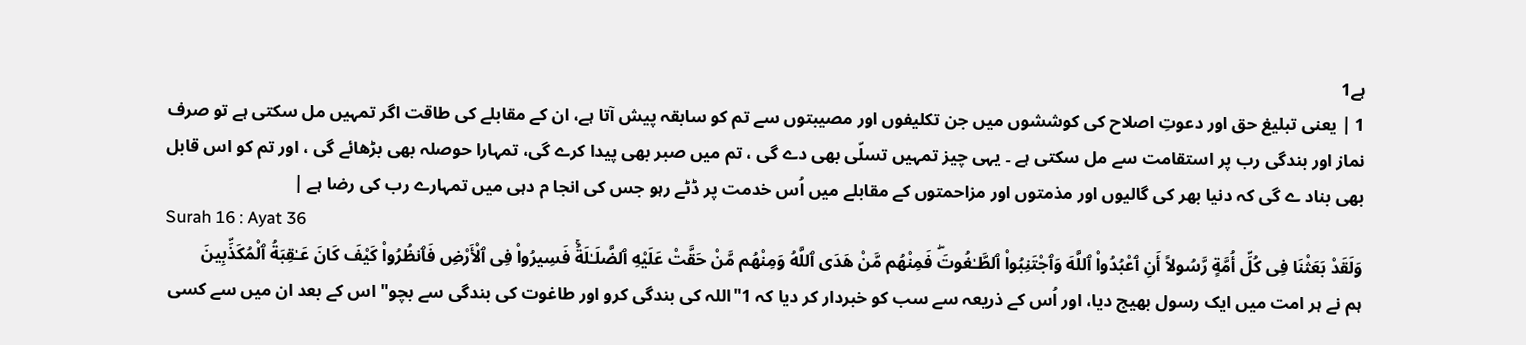ہے1
1 | یعنی تبلیغ حق اور دعوتِ اصلاح کی کوششوں میں جن تکلیفوں اور مصیبتوں سے تم کو سابقہ پیش آتا ہے، ان کے مقابلے کی طاقت اگر تمہیں مل سکتی ہے تو صرف نماز اور بندگی رب پر استقامت سے مل سکتی ہے ۔ یہی چیز تمہیں تسلّی بھی دے گی ، تم میں صبر بھی پیدا کرے گی، تمہارا حوصلہ بھی بڑھائے گی ، اور تم کو اس قابل بھی بناد ے گی کہ دنیا بھر کی گالیوں اور مذمتوں اور مزاحمتوں کے مقابلے میں اُس خدمت پر ڈٹے رہو جس کی انجا م دہی میں تمہارے رب کی رضا ہے |
Surah 16 : Ayat 36
وَلَقَدْ بَعَثْنَا فِى كُلِّ أُمَّةٍ رَّسُولاً أَنِ ٱعْبُدُواْ ٱللَّهَ وَٱجْتَنِبُواْ ٱلطَّـٰغُوتَۖ فَمِنْهُم مَّنْ هَدَى ٱللَّهُ وَمِنْهُم مَّنْ حَقَّتْ عَلَيْهِ ٱلضَّلَـٰلَةُۚ فَسِيرُواْ فِى ٱلْأَرْضِ فَٱنظُرُواْ كَيْفَ كَانَ عَـٰقِبَةُ ٱلْمُكَذِّبِينَ
ہم نے ہر امت میں ایک رسول بھیج دیا، اور اُس کے ذریعہ سے سب کو خبردار کر دیا کہ 1"اللہ کی بندگی کرو اور طاغوت کی بندگی سے بچو" اس کے بعد ان میں سے کسی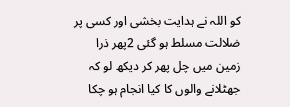کو اللہ نے ہدایت بخشی اور کسی پر ضلالت مسلط ہو گئی 2پھر ذرا زمین میں چل پھر کر دیکھ لو کہ جھٹلانے والوں کا کیا انجام ہو چکا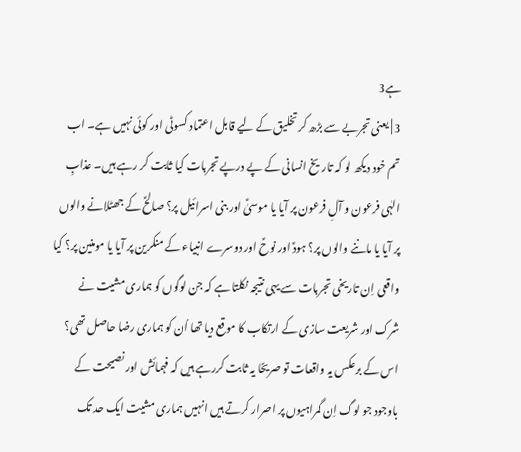ہے3
3 | یعنی تجربے سے بڑھ کر تخلیق کے لیے قابل اعتماد کسوٹی اور کوئی نہیں ہے۔ اب تم خود دیکھ لو کہ تاریخ انسانی کے پے درپے تجربات کیا ثابت کر رہے ہیں۔ عذابِ الہٰی فرعون و آلِ فرعون پر آیا یا موسیٰؑ اور بنی اسرائیل پر؟ صالحؑ کے جھٹلانے والوں پر آیا یا ماننے والوں پر؟ ہودؑ اور نوحؑ اور دوسرے انبیاء کے منکرین پر آیا یا مومنین پر؟ کیا واقعی اِن تاریخی تجربات سے یہی نتیجہ نکلتا ہے کہ جن لوگوں کو ہماری مشیت نے شرک اور شریعت سازی کے ارتکاب کا موقع دیا تھا اُن کو ہماری رضا حاصل تھی؟ اس کے برعکس یہ واقعات تو صریحًا یہ ثابت کررہے ہیں کہ فہمائش اور نصیحت کے باوجود جو لوگ اِن گمراہیوں پر اصرار کرتے ہیں انہیں ہماری مشیت ایک حد تک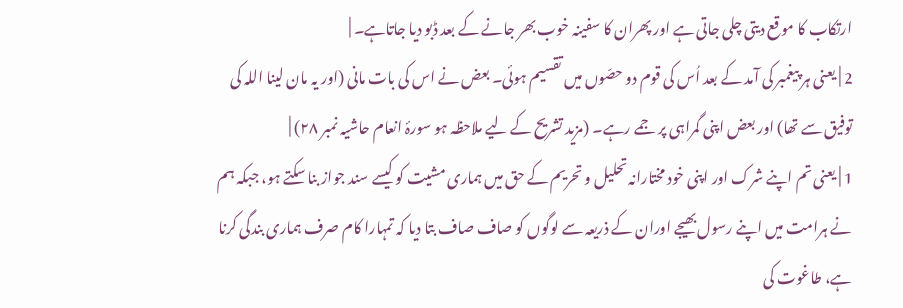ارتکاب کا موقع دیتی چلی جاتی ہے اور پھران کا سفینہ خوب بھر جانے کے بعد ڈبو دیا جاتاہے۔ |
2 | یعنی ہر پیغمبر کی آمد کے بعد اُس کی قوم دو حصّوں میں تقسیم ہوئی۔ بعض نے اس کی بات مانی (اور یہ مان لینا اللہ کی توفیق سے تھا) اور بعض اپنی گمراہی پر جمے رہے۔ (مزید تشریح کے لیے ملاحظہ ہو سورۂ انعام حاشیہ نمبر ۲۸) |
1 | یعنی تم اپنے شرک اور اپنی خود مختارانہ تحلیل و تحریم کے حق میں ہماری مشیت کو کیسے سند جواز بنا سکتے ہو، جبکہ ہم نے ہرامت میں اپنے رسول بھیجے اوران کے ذریعہ سے لوگوں کو صاف صاف بتا دیا کہ تمہارا کام صرف ہماری بندگی کرنا ہے، طاغوت کی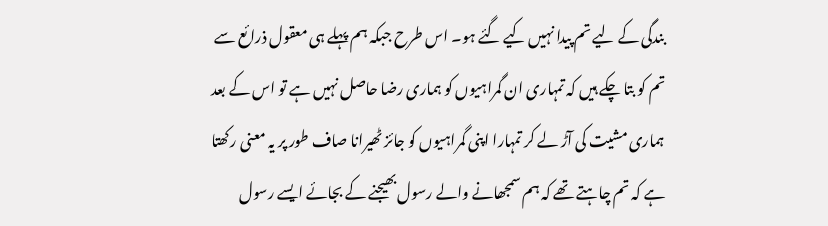بندگی کے لیے تم پیدا نہیں کیے گئے ہو۔ اس طرح جبکہ ہم پہلے ہی معقول ذرائع سے تم کو بتا چکے ہیں کہ تمہاری ان گمراہیوں کو ہماری رضا حاصل نہیں ہے تو اس کے بعد ہماری مشیت کی آڑ لے کر تمہارا اپنی گمراہیوں کو جائز ٹھیرانا صاف طور پر یہ معنی رکھتا ہے کہ تم چاہتے تھے کہ ہم سمجھانے والے رسول بھیجنے کے بجائے ایسے رسول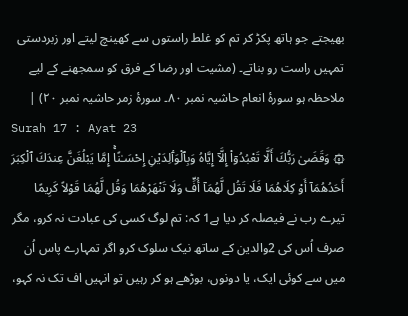بھیجتے جو ہاتھ پکڑ کر تم کو غلط راستوں سے کھینچ لیتے اور زبردستی تمہیں راست رو بناتے۔ (مشیت اور رضا کے فرق کو سمجھنے کے لیے ملاحظہ ہو سورۂ انعام حاشیہ نمبر ۸۰۔ سورۂ زمر حاشیہ نمبر ۲۰) |
Surah 17 : Ayat 23
۞ وَقَضَىٰ رَبُّكَ أَلَّا تَعْبُدُوٓاْ إِلَّآ إِيَّاهُ وَبِٱلْوَٲلِدَيْنِ إِحْسَـٰنًاۚ إِمَّا يَبْلُغَنَّ عِندَكَ ٱلْكِبَرَ أَحَدُهُمَآ أَوْ كِلَاهُمَا فَلَا تَقُل لَّهُمَآ أُفٍّ وَلَا تَنْهَرْهُمَا وَقُل لَّهُمَا قَوْلاً كَرِيمًا
تیرے رب نے فیصلہ کر دیا ہے1 کہ: تم لوگ کسی کی عبادت نہ کرو، مگر صرف اُس کی 2والدین کے ساتھ نیک سلوک کرو اگر تمہارے پاس اُن میں سے کوئی ایک، یا دونوں، بوڑھے ہو کر رہیں تو انہیں اف تک نہ کہو،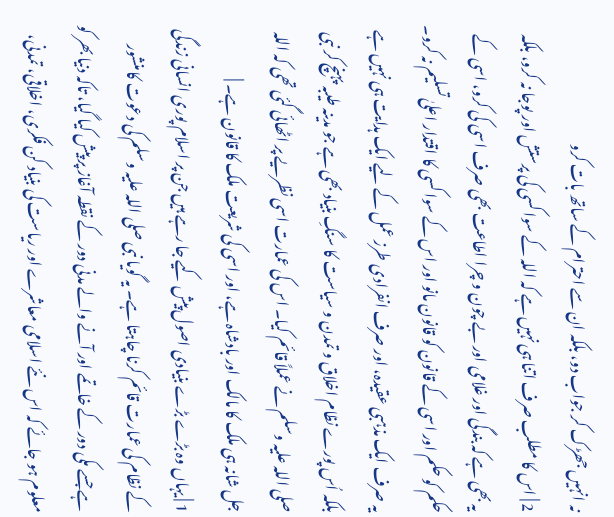نہ انہیں جھڑک کر جواب دو، بلکہ ان سے احترام کے ساتھ بات کرو
2 | اس کا مطلب صرف اتنا ہی نہیں ہے کہ اللہ کے سوا کسی کی پرستش اور پوجا نہ کرو، بلکہ یہ بھی ہے کہ بندگی اور غلامی اور بے چون و چرا اطاعت بھی صرف اسی کی کرو، اسی کے حکم کو حکم اور اسی کے قانون کو قانون مانو اور اس کے سوا کسی کا اقتدار اعلیٰ تسلیم نہ کرو۔ یہ صرف ایک مذہبی عقیدہ، اور صرف انفرادی طرز عمل کے لیے ایک ہدایت ہی نہیں ہے بلکہ اُس پورے نظام اخلاق و تمدن و سیاست کا سنگِ بنیاد بھی ہے جو مدینہ طیبہ پہنچ کر نبی صلی اللہ علیہ وسلم نے عملاً قائم کیا۔ اس کی عمارت اسی نظریے پر اٹھائی گئی تھی کہ اللہ جل شانہ ہی ملک کا مالک اور بادشاہ ہے، اور اسی کی شریعت ملک کا قانون ہے۔ |
1 | یہاں وہ بڑے بڑے بنیادی اصول پیش کیے جا رہے ہیں جن پر اسلام پوری انسانی زندگی کے نظام کی عمارت قائم کرنا چاہتا ہے۔ یہ گویا نبی صلی اللہ علیہ وسلم کی دعوت کا منشور ہے جسے مکی دور کے خاتمے اور آنے والے مدنی دور کے نقطہ آغاز پر پیش کیا گیا، تاکہ دنیا بھر کو معلوم ہو جائے کہ اس نئے اسلامی معاشرے اور ریاست کی بنیاد کن فکری، اخلاقی، تمدنی،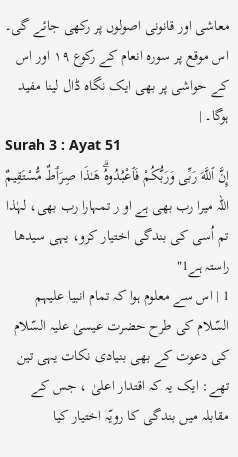معاشی اور قانونی اصولوں پر رکھی جائے گی۔ اس موقع پر سورہ انعام کے رکوع ١۹ اور اس کے حواشی پر بھی ایک نگاہ ڈال لینا مفید ہوگا۔ |
Surah 3 : Ayat 51
إِنَّ ٱللَّهَ رَبِّى وَرَبُّكُمْ فَٱعْبُدُوهُۗ هَـٰذَا صِرَٲطٌ مُّسْتَقِيمٌ
اللہ میرا رب بھی ہے او ر تمہارا رب بھی، لہٰذا تم اُسی کی بندگی اختیار کرو، یہی سیدھا راستہ ہے1"
1 | اس سے معلوم ہوا کہ تمام انبیا علیہم السّلام کی طرح حضرت عیسیٰ علیہ السّلام کی دعوت کے بھی بنیادی نکات یہی تین تھے: ایک یہ کہ اقتدار اعلیٰ ، جس کے مقابلہ میں بندگی کا رویّہ اختیار کیا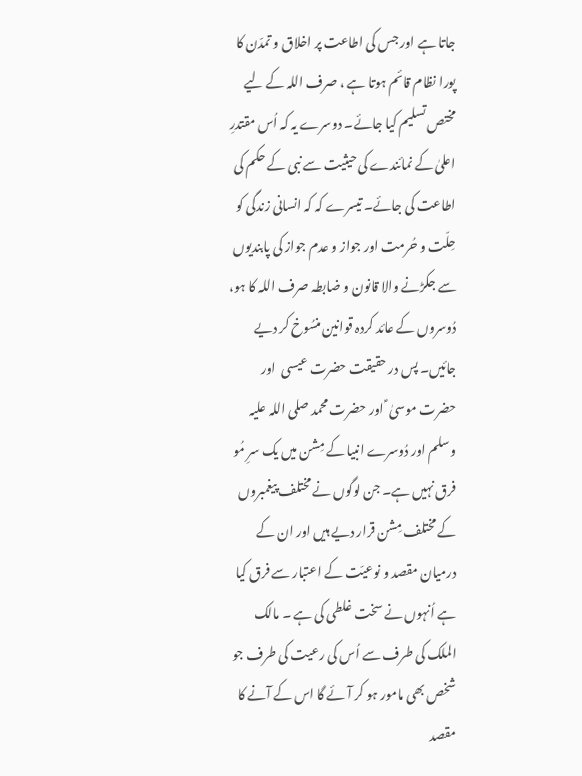جاتا ہے اور جس کی اطاعت پر اخلاق و تمدّن کا پورا نظام قائم ہوتا ہے ، صرف اللہ کے لیے مختص تسلیم کیا جائے۔ دوسرے یہ کہ اُس مقتدرِ اعلیٰ کے نمائندے کی حیثیت سے نبی کے حکم کی اطاعت کی جائے۔ تیسرے کہ کہ انسانی زندگی کو حِلّت و حُرمت اور جواز و عدم جواز کی پابندیوں سے جکڑنے والا قانون و ضابطہ صرف اللہ کا ہو، دُوسروں کے عائد کردہ قوانین منسُوخ کر دیے جائیں۔ پس در حقیقت حضرت عیسی  اور حضرت موسیٰ ؑ اور حضرت محمد صلی اللہ علیہ وسلم اور دُوسرے انبیا کے مِشن میں یک سرِ مُو فرق نہیں ہے۔ جن لوگوں نے مختلف پیغمبروں کے مختلف مِشن قرار دیے ہیں اور ان کے درمیان مقصد و نوعیّت کے اعتبار سے فرق کیا ہے اُنہوں نے سخت غلطی کی ہے ۔ مالک الملک کی طرف سے اُس کی رعیت کی طرف جو شخص بھی مامور ہو کر آئے گا اس کے آنے کا مقصد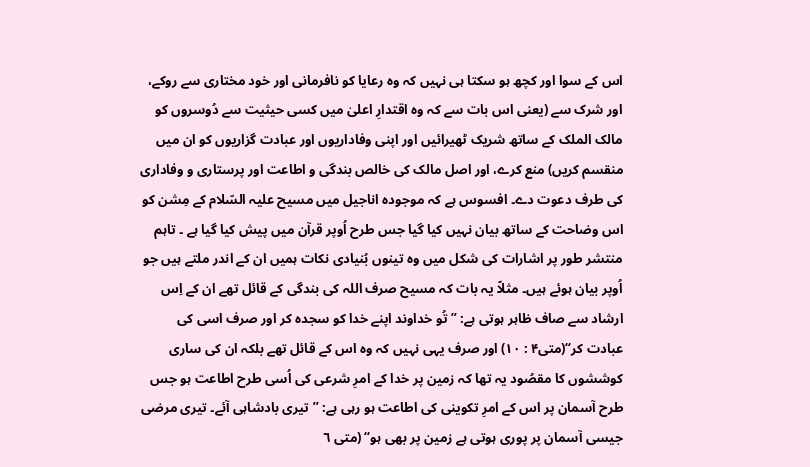اس کے سوا اور کچھ ہو سکتا ہی نہیں کہ وہ رعایا کو نافرمانی اور خود مختاری سے روکے، اور شرک سے (یعنی اس بات سے کہ وہ اقتدارِ اعلیٰ میں کسی حیثیت سے دُوسروں کو مالک الملک کے ساتھ شریک ٹھیرائیں اور اپنی وفاداریوں اور عبادت گزاریوں کو ان میں منقسم کریں) منع کرے، اور اصل مالک کی خالص بندگی و اطاعت اور پرستاری و وفاداری کی طرف دعوت دے۔ افسوس ہے کہ موجودہ اناجیل میں مسیح علیہ السّلام کے مِشن کو اس وضاحت کے ساتھ بیان نہیں کیا گیا جس طرح اُوپر قرآن میں پیش کیا گیا ہے ۔ تاہم منتشر طور پر اشارات کی شکل میں وہ تینوں بُنیادی نکات ہمیں ان کے اندر ملتے ہیں جو اُوپر بیان ہوئے ہیں۔ مثلاً یہ بات کہ مسیح صرف اللہ کی بندگی کے قائل تھے ان کے اِس ارشاد سے صاف ظاہر ہوتی ہے: ” تُو خداوند اپنے خدا کو سجدہ کر اور صرف اسی کی عبادت کر“(متی۴ : ١۰) اور صرف یہی نہیں کہ وہ اس کے قائل تھے بلکہ ان کی ساری کوششوں کا مقصُود یہ تھا کہ زمین پر خدا کے امرِ شرعی کی اُسی طرح اطاعت ہو جس طرح آسمان پر اس کے امرِ تکوینی کی اطاعت ہو رہی ہے: ”تیری بادشاہی آئے۔ تیری مرضی جیسی آسمان پر پوری ہوتی ہے زمین پر بھی ہو“ (متی ٦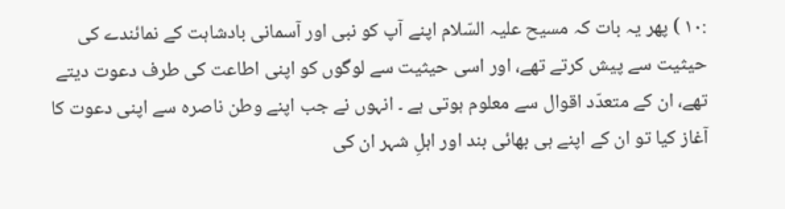:١۰ ) پھر یہ بات کہ مسیح علیہ السّلام اپنے آپ کو نبی اور آسمانی بادشاہت کے نمائندے کی حیثیت سے پیش کرتے تھے، اور اسی حیثیت سے لوگوں کو اپنی اطاعت کی طرف دعوت دیتے تھے، ان کے متعدّد اقوال سے معلوم ہوتی ہے ۔ انہوں نے جب اپنے وطن ناصرہ سے اپنی دعوت کا آغاز کیا تو ان کے اپنے ہی بھائی بند اور اہلِ شہر ان کی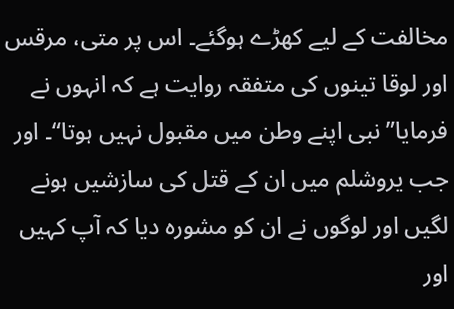مخالفت کے لیے کھڑے ہوگئے۔ اس پر متی، مرقس اور لوقا تینوں کی متفقہ روایت ہے کہ انہوں نے فرمایا” نبی اپنے وطن میں مقبول نہیں ہوتا“۔ اور جب یروشلم میں ان کے قتل کی سازشیں ہونے لگیں اور لوگوں نے ان کو مشورہ دیا کہ آپ کہیں اور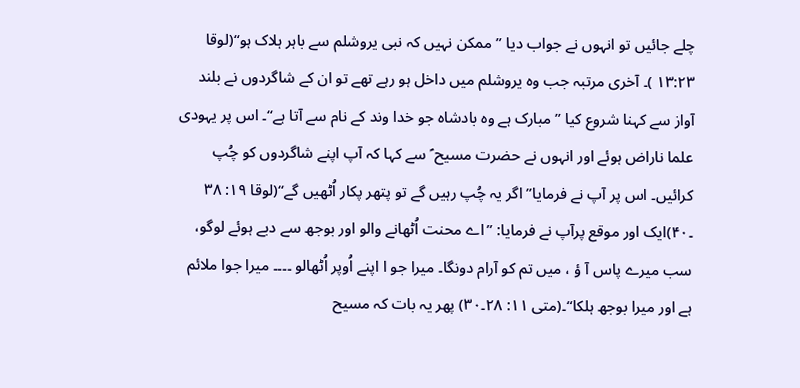چلے جائیں تو انہوں نے جواب دیا ” ممکن نہیں کہ نبی یروشلم سے باہر ہلاک ہو“(لوقا ١۳:۲۳ )۔ آخری مرتبہ جب وہ یروشلم میں داخل ہو رہے تھے تو ان کے شاگردوں نے بلند آواز سے کہنا شروع کیا ”مبارک ہے وہ بادشاہ جو خدا وند کے نام سے آتا ہے“۔ اس پر یہودی علما ناراض ہوئے اور انہوں نے حضرت مسیح ؑ سے کہا کہ آپ اپنے شاگردوں کو چُپ کرائیں۔ اس پر آپ نے فرمایا”اگر یہ چُپ رہیں گے تو پتھر پکار اُٹھیں گے“(لوقا ١۹: ۳۸ ۔۴۰)ایک اور موقع پرآپ نے فرمایا: ”اے محنت اُٹھانے والو اور بوجھ سے دبے ہوئے لوگو، سب میرے پاس آ ؤ ، میں تم کو آرام دونگا۔ میرا جو ا اپنے اُوپر اُٹھالو ۔۔۔۔ میرا جوا ملائم ہے اور میرا بوجھ ہلکا“۔(متی ١١: ۲۸۔۳۰) پھر یہ بات کہ مسیح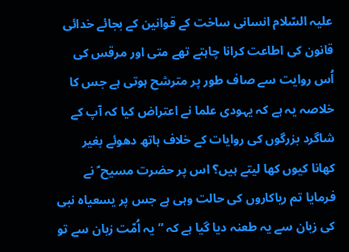علیہ السّلام انسانی ساخت کے قوانین کے بجائے خدائی قانون کی اطاعت کرانا چاہتے تھے متی اور مرقس کی اُس روایت سے صاف طور پر مترشح ہوتی ہے جس کا خلاصہ یہ ہے کہ یہودی علما نے اعتراض کیا کہ آپ کے شاگرد بزرگوں کی روایات کے خلاف ہاتھ دھوئے بغیر کھانا کیوں کھا لیتے ہیں؟ اس پر حضرت مسیح ؑ نے فرمایا تم ریاکاروں کی حالت وہی ہے جس پر یسعیاہ نبی کی زبان سے یہ طعنہ دیا گیا ہے کہ ”یہ اُمّت زبان سے تو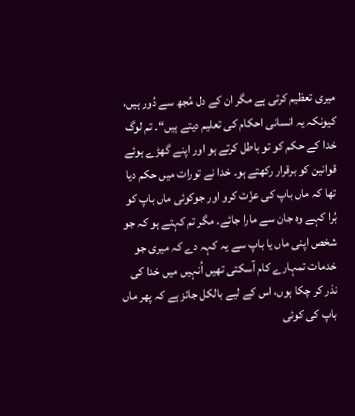میری تعظیم کرتی ہے مگر ان کے دل مُجھ سے دُور ہیں، کیونکہ یہ انسانی احکام کی تعلیم دیتے ہیں“۔ تم لوگ خدا کے حکم کو تو باطل کرتے ہو اور اپنے گھڑے ہوئے قوانین کو برقرار رکھتے ہو۔ خدا نے تورات میں حکم دیا تھا کہ ماں باپ کی عزّت کرو اور جوکوئی ماں باپ کو بُرا کہے وہ جان سے مارا جائے۔ مگر تم کہتے ہو کہ جو شخص اپنی ماں یا باپ سے یہ کہہ دے کہ میری جو خدمات تمہارے کام آسکتی تھیں اُنہیں میں خدا کی نذر کر چکا ہوں، اس کے لیے بالکل جائز ہے کہ پھر ماں باپ کی کوئی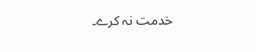خدمت نہ کرے۔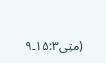(متِی١۵:۳۔۹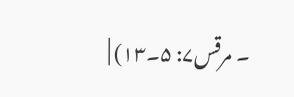۔ مرقس۷: ۵۔١۳) |